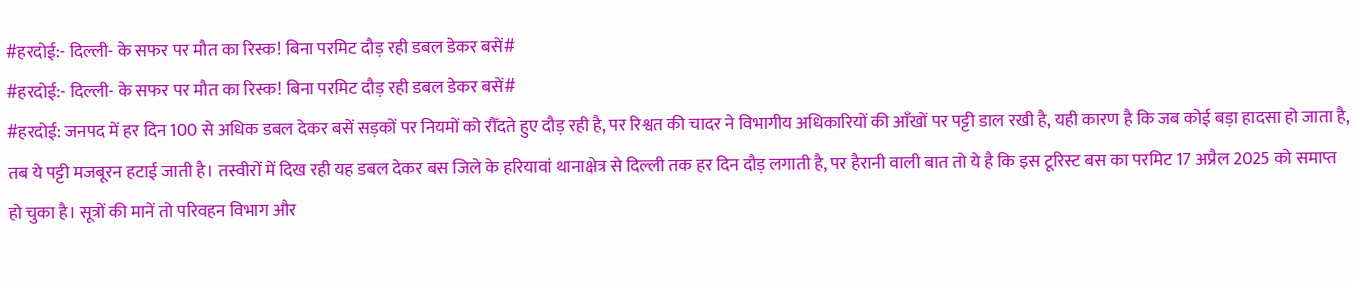#हरदोई:- दिल्ली- के सफर पर मौत का रिस्क! बिना परमिट दौड़ रही डबल डेकर बसें#
#हरदोई:- दिल्ली- के सफर पर मौत का रिस्क! बिना परमिट दौड़ रही डबल डेकर बसें#
#हरदोई: जनपद में हर दिन 100 से अधिक डबल देकर बसें सड़कों पर नियमों को रौँदते हुए दौड़ रही है, पर रिश्वत की चादर ने विभागीय अधिकारियों की आँखों पर पट्टी डाल रखी है, यही कारण है कि जब कोई बड़ा हादसा हो जाता है, तब ये पट्टी मजबूरन हटाई जाती है। तस्वीरों में दिख रही यह डबल देकर बस जिले के हरियावां थानाक्षेत्र से दिल्ली तक हर दिन दौड़ लगाती है, पर हैरानी वाली बात तो ये है कि इस टूरिस्ट बस का परमिट 17 अप्रैल 2025 को समाप्त हो चुका है। सूत्रों की मानें तो परिवहन विभाग और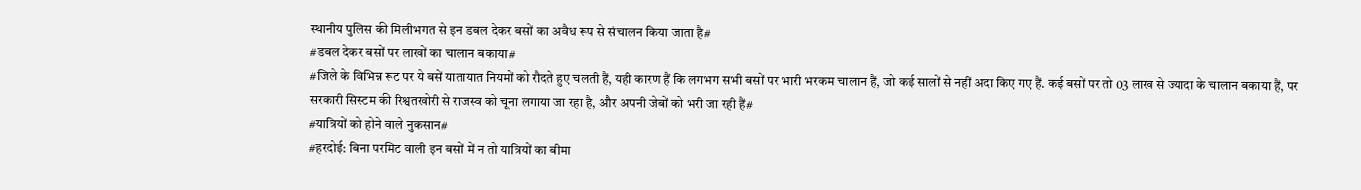स्थानीय पुलिस की मिलीभगत से इन डबल देकर बसों का अवैध रूप से संचालन किया जाता है#
#डबल देकर बसों पर लाखों का चालान बकाया#
#जिले के विभिन्न रूट पर ये बसें यातायात नियमों को रौदते हुए चलती हैं, यही कारण हैं कि लगभग सभी बसों पर भारी भरकम चालान हैं, जो कई सालों से नहीं अदा किए गए हैं. कई बसों पर तो 03 लाख से ज्यादा के चालान बकाया हैं, पर सरकारी सिस्टम की रिश्वतखोरी से राजस्व को चूना लगाया जा रहा है, और अपनी जेबों को भरी जा रही हैं#
#यात्रियों को होने वाले नुकसान#
#हरदोई: बिना परमिट वाली इन बसों में न तो यात्रियों का बीमा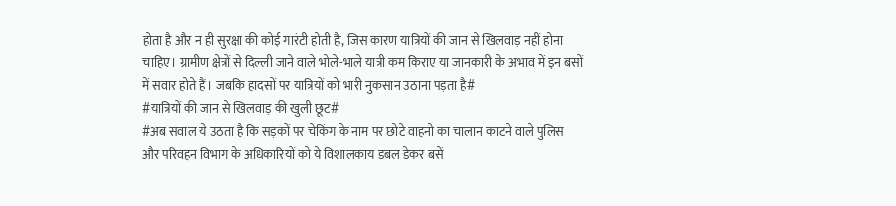होता है और न ही सुरक्षा की कोई गारंटी होती है, जिस कारण यात्रियों की जान से खिलवाड़ नहीं होना चाहिए। ग्रामीण क्षेत्रों से दिल्ली जाने वाले भोले-भाले यात्री कम किराए या जानकारी के अभाव में इन बसों में सवार होते हैं। जबकि हादसों पर यात्रियों को भारी नुकसान उठाना पड़ता है#
#यात्रियों की जान से खिलवाड़ की खुली छूट#
#अब सवाल ये उठता है कि सड़कों पर चेकिंग के नाम पर छोटे वाहनो का चालान काटने वाले पुलिस और परिवहन विभाग के अधिकारियों को ये विशालकाय डबल डेकर बसें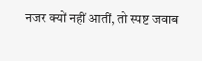नजर क्यों नहीं आतीं, तो स्पष्ट जवाब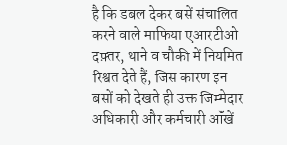है कि डबल देकर बसें संचालित करने वाले माफिया एआरटीओ दफ़्तर, थाने व चौकी में नियमित रिश्वत देते हैं, जिस कारण इन बसों को देखते ही उक्त जिम्मेदार अधिकारी और कर्मचारी ऑंखें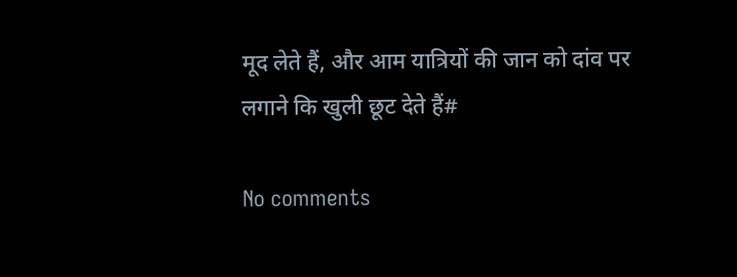मूद लेते हैं, और आम यात्रियों की जान को दांव पर लगाने कि खुली छूट देते हैं#

No comments